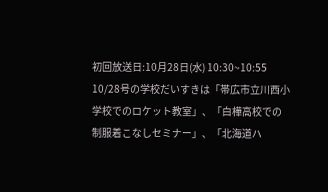初回放送日:10月28日(水) 10:30~10:55
10/28号の学校だいすきは「帯広市立川西小学校でのロケット教室」、「白樺高校での制服着こなしセミナー」、「北海道ハ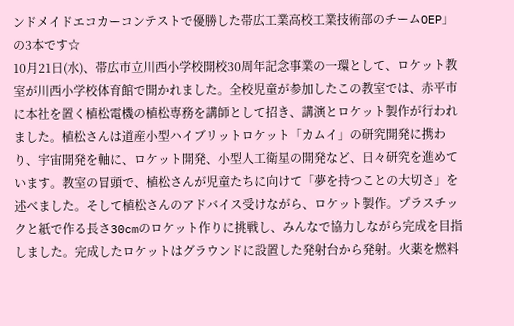ンドメイドエコカーコンテストで優勝した帯広工業高校工業技術部のチームOEP」の3本です☆
10月21日(水)、帯広市立川西小学校開校30周年記念事業の一環として、ロケット教室が川西小学校体育館で開かれました。全校児童が参加したこの教室では、赤平市に本社を置く植松電機の植松専務を講師として招き、講演とロケット製作が行われました。植松さんは道産小型ハイブリットロケット「カムイ」の研究開発に携わり、宇宙開発を軸に、ロケット開発、小型人工衛星の開発など、日々研究を進めています。教室の冒頭で、植松さんが児童たちに向けて「夢を持つことの大切さ」を述べました。そして植松さんのアドバイス受けながら、ロケット製作。プラスチックと紙で作る長さ30cmのロケット作りに挑戦し、みんなで協力しながら完成を目指しました。完成したロケットはグラウンドに設置した発射台から発射。火薬を燃料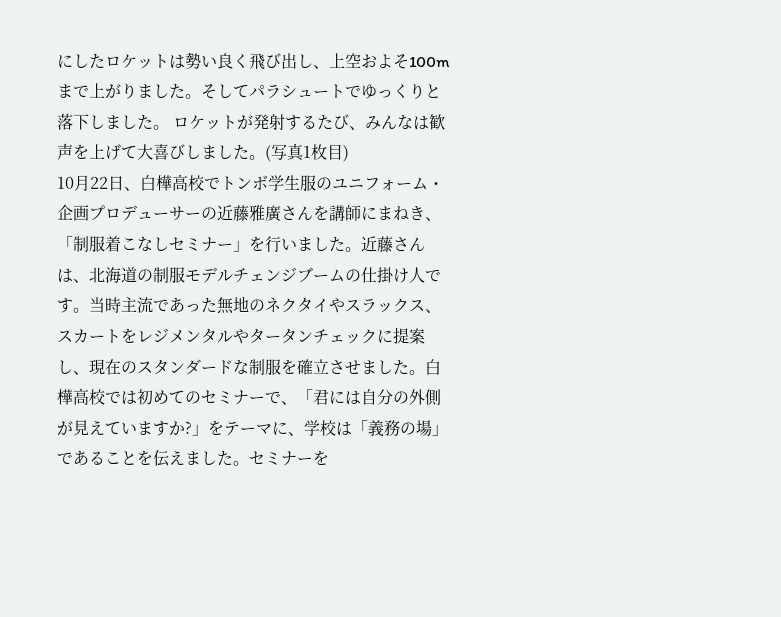にしたロケットは勢い良く飛び出し、上空およそ100mまで上がりました。そしてパラシュートでゆっくりと落下しました。 ロケットが発射するたび、みんなは歓声を上げて大喜びしました。(写真1枚目)
10月22日、白樺高校でトンボ学生服のユニフォーム・企画プロデューサーの近藤雅廣さんを講師にまねき、「制服着こなしセミナー」を行いました。近藤さんは、北海道の制服モデルチェンジブームの仕掛け人です。当時主流であった無地のネクタイやスラックス、スカートをレジメンタルやタータンチェックに提案し、現在のスタンダードな制服を確立させました。白樺高校では初めてのセミナーで、「君には自分の外側が見えていますか?」をテーマに、学校は「義務の場」であることを伝えました。セミナーを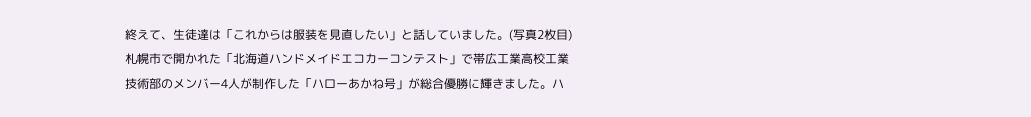終えて、生徒達は「これからは服装を見直したい」と話していました。(写真2枚目)
札幌市で開かれた「北海道ハンドメイドエコカーコンテスト」で帯広工業高校工業技術部のメンバー4人が制作した「ハローあかね号」が総合優勝に輝きました。ハ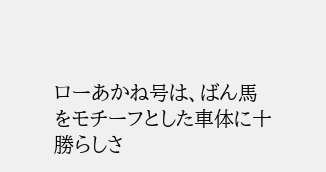ローあかね号は、ばん馬をモチーフとした車体に十勝らしさ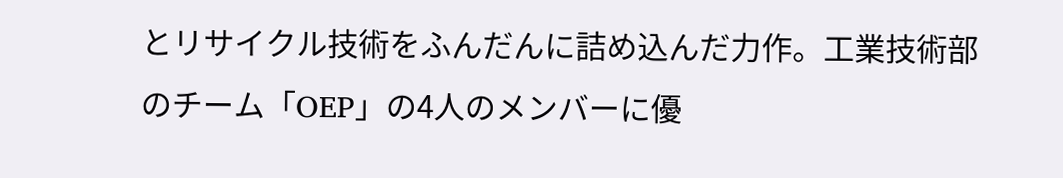とリサイクル技術をふんだんに詰め込んだ力作。工業技術部のチーム「OEP」の4人のメンバーに優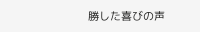勝した喜びの声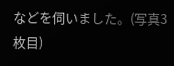などを伺いました。(写真3枚目)